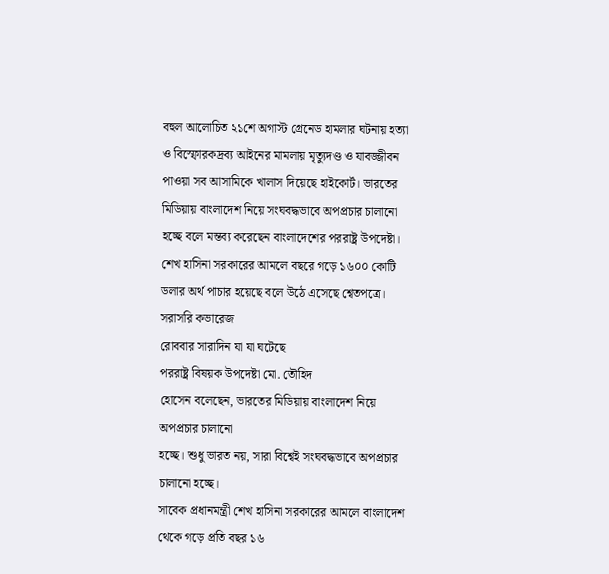বহুল আলোচিত ২১শে অগাস্ট গ্রেনেড হামলার ঘটনায় হত্যা ও বিস্ফোরকদ্রব্য আইনের মামলায় মৃত্যুদণ্ড ও যাবজ্জীবন পাওয়া সব আসামিকে খালাস দিয়েছে হাইকোর্ট। ভারতের মিডিয়ায় বাংলাদেশ নিয়ে সংঘবদ্ধভাবে অপপ্রচার চালানো হচ্ছে বলে মন্তব্য করেছেন বাংলাদেশের পররাষ্ট্র উপদেষ্টা। শেখ হাসিনা সরকারের আমলে বছরে গড়ে ১৬০০ কোটি ডলার অর্থ পাচার হয়েছে বলে উঠে এসেছে শ্বেতপত্রে।
সরাসরি কভারেজ
রোববার সারাদিন যা যা ঘটেছে
পররাষ্ট্র বিষয়ক উপদেষ্টা মো. তৌহিদ
হোসেন বলেছেন, ভারতের মিডিয়ায় বাংলাদেশ নিয়ে অপপ্রচার চালানো
হচ্ছে। শুধু ভারত নয়, সারা বিশ্বেই সংঘবদ্ধভাবে অপপ্রচার
চালানো হচ্ছে।
সাবেক প্রধানমন্ত্রী শেখ হাসিনা সরকারের আমলে বাংলাদেশ
থেকে গড়ে প্রতি বছর ১৬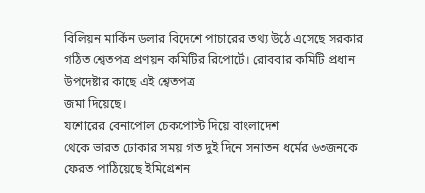বিলিয়ন মার্কিন ডলার বিদেশে পাচারের তথ্য উঠে এসেছে সরকার
গঠিত শ্বেতপত্র প্রণয়ন কমিটির রিপোর্টে। রোববার কমিটি প্রধান উপদেষ্টার কাছে এই শ্বেতপত্র
জমা দিয়েছে।
যশোরের বেনাপোল চেকপোস্ট দিয়ে বাংলাদেশ
থেকে ভারত ঢোকার সময় গত দুই দিনে সনাতন ধর্মের ৬৩জনকে ফেরত পাঠিয়েছে ইমিগ্রেশন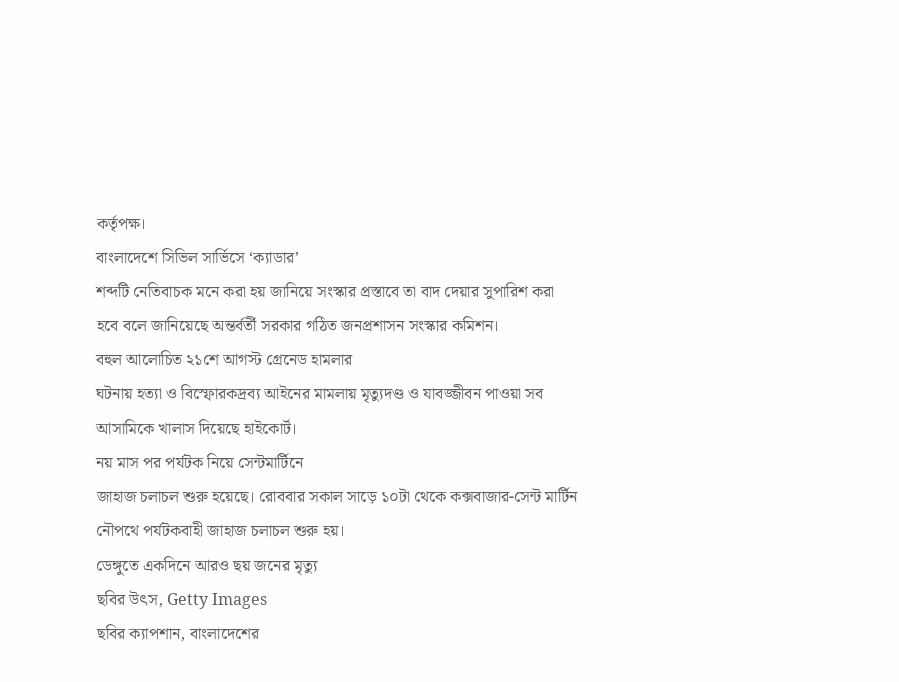কর্তৃপক্ষ।
বাংলাদেশে সিভিল সার্ভিসে ‘ক্যাডার’
শব্দটি নেতিবাচক মনে করা হয় জানিয়ে সংস্কার প্রস্তাবে তা বাদ দেয়ার সুপারিশ করা
হবে বলে জানিয়েছে অন্তর্বর্তী সরকার গঠিত জনপ্রশাসন সংস্কার কমিশন।
বহুল আলোচিত ২১শে আগস্ট গ্রেনেড হামলার
ঘটনায় হত্যা ও বিস্ফোরকদ্রব্য আইনের মামলায় মৃত্যুদণ্ড ও যাবজ্জীবন পাওয়া সব
আসামিকে খালাস দিয়েছে হাইকোর্ট।
নয় মাস পর পর্যটক নিয়ে সেন্টমার্টিনে
জাহাজ চলাচল শুরু হয়েছে। রোববার সকাল সাড়ে ১০টা থেকে কক্সবাজার-সেন্ট মার্টিন
নৌপথে পর্যটকবাহী জাহাজ চলাচল শুরু হয়।
ডেঙ্গুতে একদিনে আরও ছয় জনের মৃত্যু
ছবির উৎস, Getty Images
ছবির ক্যাপশান, বাংলাদেশের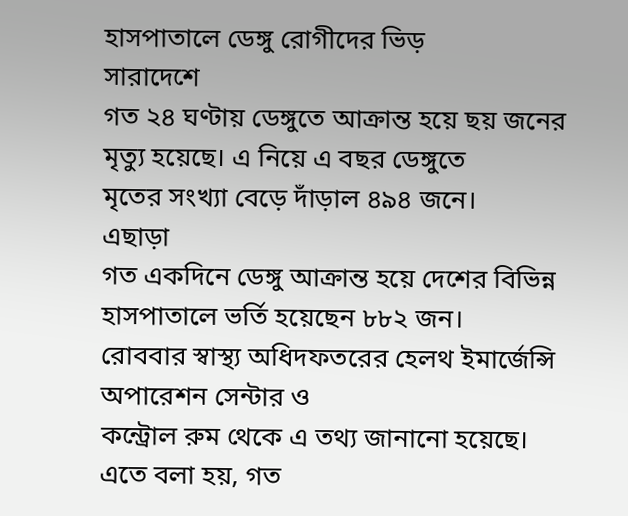হাসপাতালে ডেঙ্গু রোগীদের ভিড়
সারাদেশে
গত ২৪ ঘণ্টায় ডেঙ্গুতে আক্রান্ত হয়ে ছয় জনের মৃত্যু হয়েছে। এ নিয়ে এ বছর ডেঙ্গুতে
মৃতের সংখ্যা বেড়ে দাঁড়াল ৪৯৪ জনে।
এছাড়া
গত একদিনে ডেঙ্গু আক্রান্ত হয়ে দেশের বিভিন্ন হাসপাতালে ভর্তি হয়েছেন ৮৮২ জন।
রোববার স্বাস্থ্য অধিদফতরের হেলথ ইমার্জেন্সি অপারেশন সেন্টার ও
কন্ট্রোল রুম থেকে এ তথ্য জানানো হয়েছে।
এতে বলা হয়, গত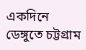একদিনে ডেঙ্গুতে চট্টগ্রাম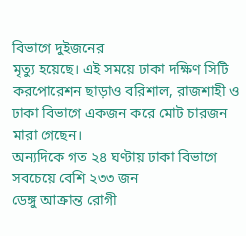বিভাগে দুইজনের
মৃত্যু হয়েছে। এই সময়ে ঢাকা দক্ষিণ সিটি করপোরেশন ছাড়াও বরিশাল, রাজশাহী ও ঢাকা বিভাগে একজন করে মোট চারজন
মারা গেছেন।
অন্যদিকে গত ২৪ ঘণ্টায় ঢাকা বিভাগে সবচেয়ে বেশি ২৩৩ জন
ডেঙ্গু আক্রান্ত রোগী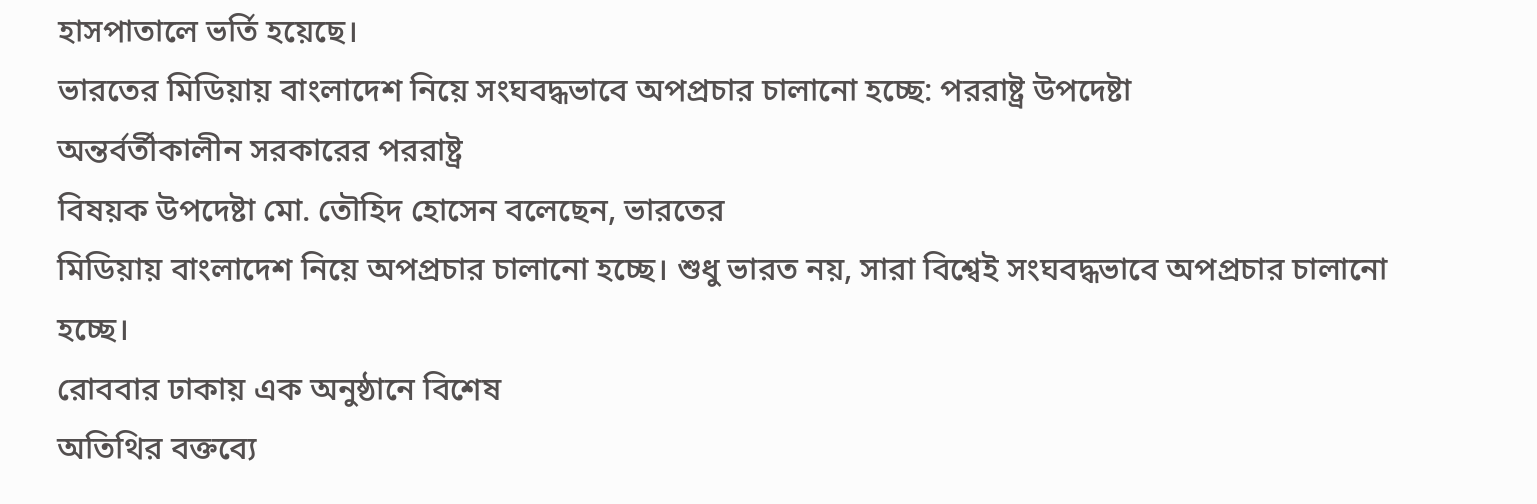হাসপাতালে ভর্তি হয়েছে।
ভারতের মিডিয়ায় বাংলাদেশ নিয়ে সংঘবদ্ধভাবে অপপ্রচার চালানো হচ্ছে: পররাষ্ট্র উপদেষ্টা
অন্তর্বর্তীকালীন সরকারের পররাষ্ট্র
বিষয়ক উপদেষ্টা মো. তৌহিদ হোসেন বলেছেন, ভারতের
মিডিয়ায় বাংলাদেশ নিয়ে অপপ্রচার চালানো হচ্ছে। শুধু ভারত নয়, সারা বিশ্বেই সংঘবদ্ধভাবে অপপ্রচার চালানো হচ্ছে।
রোববার ঢাকায় এক অনুষ্ঠানে বিশেষ
অতিথির বক্তব্যে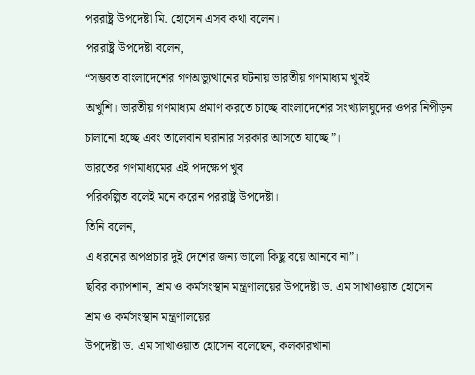পররাষ্ট্র উপদেষ্টা মি. হোসেন এসব কথা বলেন।
পররাষ্ট্র উপদেষ্টা বলেন,
“সম্ভবত বাংলাদেশের গণঅভ্যুত্থানের ঘটনায় ভারতীয় গণমাধ্যম খুবই
অখুশি। ভারতীয় গণমাধ্যম প্রমাণ করতে চাচ্ছে বাংলাদেশের সংখ্যালঘুদের ওপর নিপীড়ন
চালানো হচ্ছে এবং তালেবান ঘরানার সরকার আসতে যাচ্ছে”।
ভারতের গণমাধ্যমের এই পদক্ষেপ খুব
পরিকল্পিত বলেই মনে করেন পররাষ্ট্র উপদেষ্টা।
তিনি বলেন,
এ ধরনের অপপ্রচার দুই দেশের জন্য ভালো কিছু বয়ে আনবে না”।
ছবির ক্যাপশান, শ্রম ও কর্মসংস্থান মন্ত্রণালয়ের উপদেষ্টা ড. এম সাখাওয়াত হোসেন
শ্রম ও কর্মসংস্থান মন্ত্রণালয়ের
উপদেষ্টা ড. এম সাখাওয়াত হোসেন বলেছেন, কলকারখানা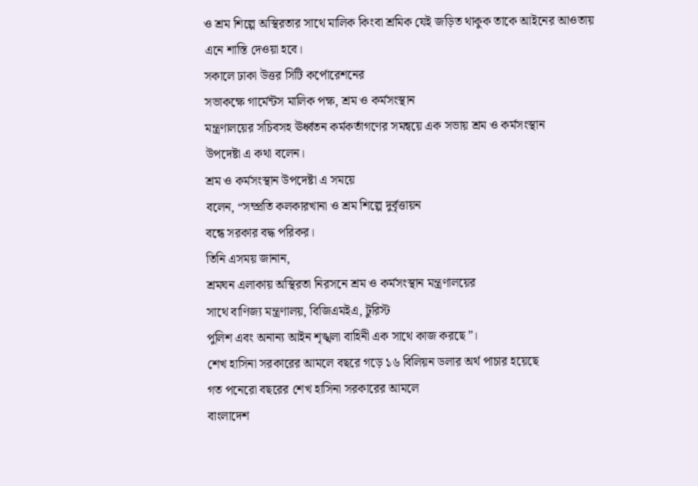ও শ্রম শিল্পে অস্থিরতার সাথে মালিক কিংবা শ্রমিক যেই জড়িত থাকুক তাকে আইনের আওতায়
এনে শাস্তি দেওয়া হবে।
সকালে ঢাকা উত্তর সিটি কর্পোরেশনের
সভাকক্ষে গার্মেন্টস মালিক পক্ষ, শ্রম ও কর্মসংস্থান
মন্ত্রণালয়ের সচিবসহ ঊর্ধ্বতন কর্মকর্তাগণের সমন্বয়ে এক সভায় শ্রম ও কর্মসংস্থান
উপদেষ্টা এ কথা বলেন।
শ্রম ও কর্মসংস্থান উপদেষ্টা এ সময়ে
বলেন, “সম্প্রতি কলকারখানা ও শ্রম শিল্পে দুর্বৃত্তায়ন
বন্ধে সরকার বদ্ধ পরিকর।
তিনি এসময় জানান,
শ্রমঘন এলাকায় অস্থিরতা নিরসনে শ্রম ও কর্মসংস্থান মন্ত্রণালয়ের
সাথে বাণিজ্য মন্ত্রণালয়, বিজিএমইএ, টুরিস্ট
পুলিশ এবং অনান্য আইন শৃঙ্খলা বাহিনী এক সাথে কাজ করছে”।
শেখ হাসিনা সরকারের আমলে বছরে গড়ে ১৬ বিলিয়ন ডলার অর্থ পাচার হয়েছে
গত পনেরো বছরের শেখ হাসিনা সরকারের আমলে
বাংলাদেশ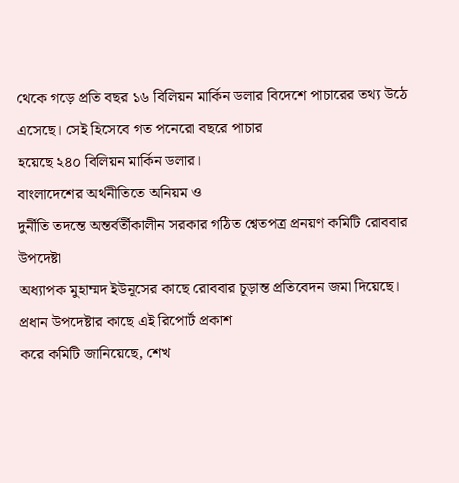থেকে গড়ে প্রতি বছর ১৬ বিলিয়ন মার্কিন ডলার বিদেশে পাচারের তথ্য উঠে এসেছে। সেই হিসেবে গত পনেরো বছরে পাচার
হয়েছে ২৪০ বিলিয়ন মার্কিন ডলার।
বাংলাদেশের অর্থনীতিতে অনিয়ম ও
দুর্নীতি তদন্তে অন্তর্বর্তীকালীন সরকার গঠিত শ্বেতপত্র প্রনয়ণ কমিটি রোববার উপদেষ্টা
অধ্যাপক মুহাম্মদ ইউনূসের কাছে রোববার চূড়ান্ত প্রতিবেদন জমা দিয়েছে।
প্রধান উপদেষ্টার কাছে এই রিপোর্ট প্রকাশ
করে কমিটি জানিয়েছে, শেখ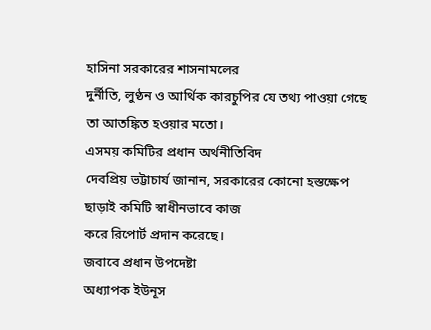হাসিনা সরকারের শাসনামলের
দুর্নীতি, লুণ্ঠন ও আর্থিক কারচুপির যে তথ্য পাওয়া গেছে তা আতঙ্কিত হওয়ার মতো।
এসময় কমিটির প্রধান অর্থনীতিবিদ
দেবপ্রিয় ভট্টাচার্য জানান, সরকারের কোনো হস্তক্ষেপ ছাড়াই কমিটি স্বাধীনভাবে কাজ
করে রিপোর্ট প্রদান করেছে।
জবাবে প্রধান উপদেষ্টা
অধ্যাপক ইউনূস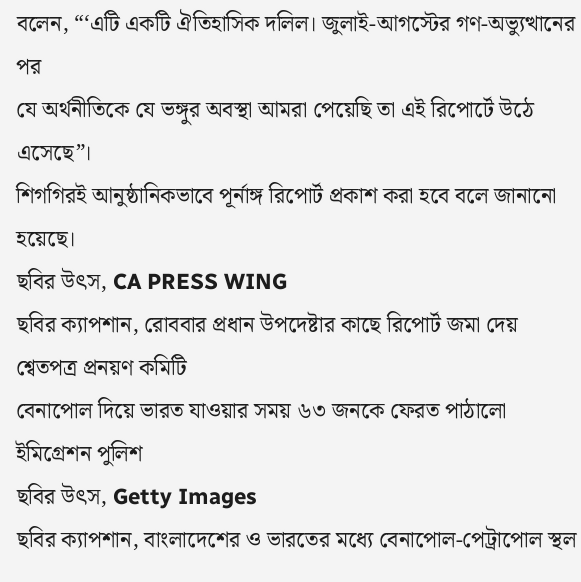বলেন, “‘এটি একটি ঐতিহাসিক দলিল। জুলাই-আগস্টের গণ-অভ্যুত্থানের পর
যে অর্থনীতিকে যে ভঙ্গুর অবস্থা আমরা পেয়েছি তা এই রিপোর্টে উঠে এসেছে”।
শিগগিরই আনুষ্ঠানিকভাবে পূর্নাঙ্গ রিপোর্ট প্রকাশ করা হবে বলে জানানো হয়েছে।
ছবির উৎস, CA PRESS WING
ছবির ক্যাপশান, রোববার প্রধান উপদেষ্টার কাছে রিপোর্ট জমা দেয় শ্বেতপত্র প্রনয়ণ কমিটি
বেনাপোল দিয়ে ভারত যাওয়ার সময় ৬৩ জনকে ফেরত পাঠালো ইমিগ্রেশন পুলিশ
ছবির উৎস, Getty Images
ছবির ক্যাপশান, বাংলাদেশের ও ভারতের মধ্যে বেনাপোল-পেট্রাপোল স্থল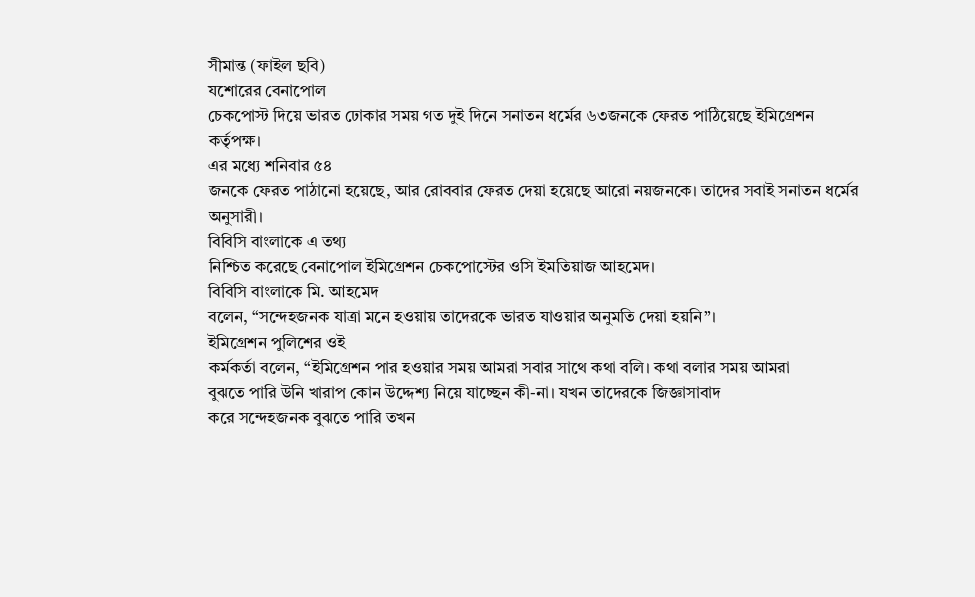সীমান্ত (ফাইল ছবি)
যশোরের বেনাপোল
চেকপোস্ট দিয়ে ভারত ঢোকার সময় গত দুই দিনে সনাতন ধর্মের ৬৩জনকে ফেরত পাঠিয়েছে ইমিগ্রেশন
কর্তৃপক্ষ।
এর মধ্যে শনিবার ৫৪
জনকে ফেরত পাঠানো হয়েছে, আর রোববার ফেরত দেয়া হয়েছে আরো নয়জনকে। তাদের সবাই সনাতন ধর্মের
অনুসারী।
বিবিসি বাংলাকে এ তথ্য
নিশ্চিত করেছে বেনাপোল ইমিগ্রেশন চেকপোস্টের ওসি ইমতিয়াজ আহমেদ।
বিবিসি বাংলাকে মি. আহমেদ
বলেন, “সন্দেহজনক যাত্রা মনে হওয়ায় তাদেরকে ভারত যাওয়ার অনুমতি দেয়া হয়নি”।
ইমিগ্রেশন পুলিশের ওই
কর্মকর্তা বলেন, “ইমিগ্রেশন পার হওয়ার সময় আমরা সবার সাথে কথা বলি। কথা বলার সময় আমরা
বুঝতে পারি উনি খারাপ কোন উদ্দেশ্য নিয়ে যাচ্ছেন কী-না। যখন তাদেরকে জিজ্ঞাসাবাদ
করে সন্দেহজনক বুঝতে পারি তখন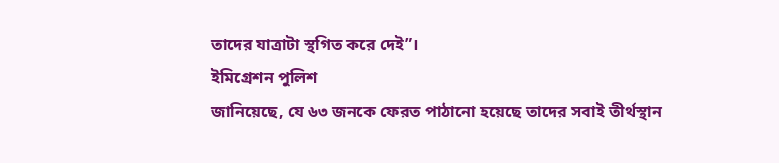তাদের যাত্রাটা স্থগিত করে দেই”।
ইমিগ্রেশন পুলিশ
জানিয়েছে, যে ৬৩ জনকে ফেরত পাঠানো হয়েছে তাদের সবাই তীর্থস্থান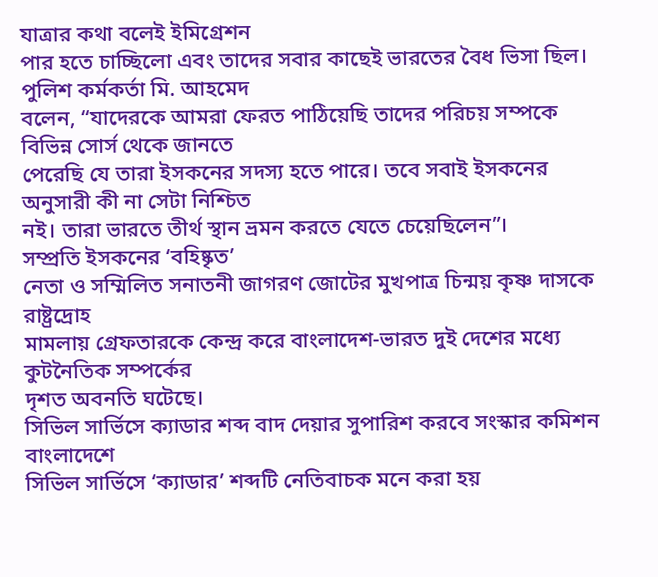যাত্রার কথা বলেই ইমিগ্রেশন
পার হতে চাচ্ছিলো এবং তাদের সবার কাছেই ভারতের বৈধ ভিসা ছিল।
পুলিশ কর্মকর্তা মি. আহমেদ
বলেন, “যাদেরকে আমরা ফেরত পাঠিয়েছি তাদের পরিচয় সম্পকে বিভিন্ন সোর্স থেকে জানতে
পেরেছি যে তারা ইসকনের সদস্য হতে পারে। তবে সবাই ইসকনের অনুসারী কী না সেটা নিশ্চিত
নই। তারা ভারতে তীর্থ স্থান ভ্রমন করতে যেতে চেয়েছিলেন”।
সম্প্রতি ইসকনের ‘বহিষ্কৃত’
নেতা ও সম্মিলিত সনাতনী জাগরণ জোটের মুখপাত্র চিন্ময় কৃষ্ণ দাসকে রাষ্ট্রদ্রোহ
মামলায় গ্রেফতারকে কেন্দ্র করে বাংলাদেশ-ভারত দুই দেশের মধ্যে কুটনৈতিক সম্পর্কের
দৃশত অবনতি ঘটেছে।
সিভিল সার্ভিসে ক্যাডার শব্দ বাদ দেয়ার সুপারিশ করবে সংস্কার কমিশন
বাংলাদেশে
সিভিল সার্ভিসে ‘ক্যাডার’ শব্দটি নেতিবাচক মনে করা হয়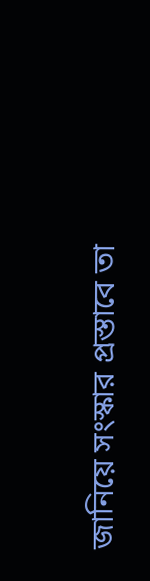জানিয়ে সংস্কার প্রস্তাবে তা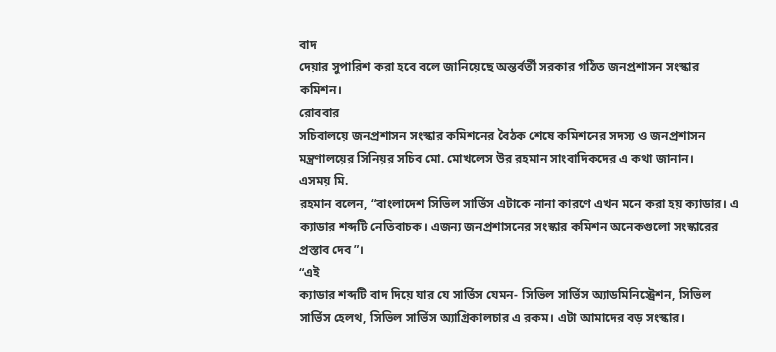বাদ
দেয়ার সুপারিশ করা হবে বলে জানিয়েছে অন্তর্বর্তী সরকার গঠিত জনপ্রশাসন সংস্কার
কমিশন।
রোববার
সচিবালয়ে জনপ্রশাসন সংস্কার কমিশনের বৈঠক শেষে কমিশনের সদস্য ও জনপ্রশাসন
মন্ত্রণালয়ের সিনিয়র সচিব মো. মোখলেস উর রহমান সাংবাদিকদের এ কথা জানান।
এসময় মি.
রহমান বলেন, “বাংলাদেশ সিভিল সার্ভিস এটাকে নানা কারণে এখন মনে করা হয় ক্যাডার। এ
ক্যাডার শব্দটি নেতিবাচক। এজন্য জনপ্রশাসনের সংস্কার কমিশন অনেকগুলো সংস্কারের
প্রস্তাব দেব”।
“এই
ক্যাডার শব্দটি বাদ দিয়ে যার যে সার্ভিস যেমন- সিভিল সার্ভিস অ্যাডমিনিস্ট্রেশন, সিভিল
সার্ভিস হেলথ, সিভিল সার্ভিস অ্যাগ্রিকালচার এ রকম। এটা আমাদের বড় সংস্কার।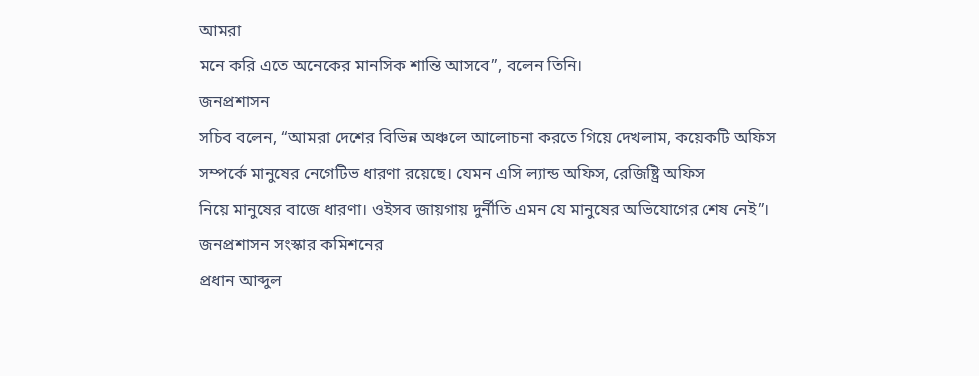আমরা
মনে করি এতে অনেকের মানসিক শান্তি আসবে”, বলেন তিনি।
জনপ্রশাসন
সচিব বলেন, “আমরা দেশের বিভিন্ন অঞ্চলে আলোচনা করতে গিয়ে দেখলাম, কয়েকটি অফিস
সম্পর্কে মানুষের নেগেটিভ ধারণা রয়েছে। যেমন এসি ল্যান্ড অফিস, রেজিষ্ট্রি অফিস
নিয়ে মানুষের বাজে ধারণা। ওইসব জায়গায় দুর্নীতি এমন যে মানুষের অভিযোগের শেষ নেই”।
জনপ্রশাসন সংস্কার কমিশনের
প্রধান আব্দুল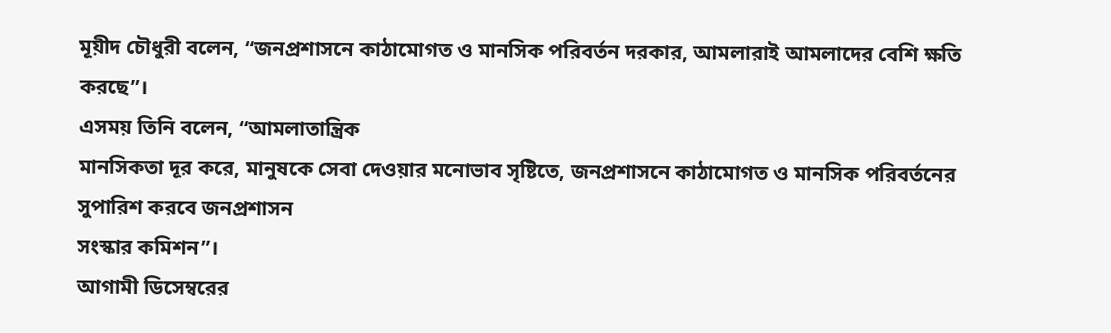মূয়ীদ চৌধুরী বলেন, “জনপ্রশাসনে কাঠামোগত ও মানসিক পরিবর্তন দরকার, আমলারাই আমলাদের বেশি ক্ষতি করছে”।
এসময় তিনি বলেন, “আমলাতান্ত্রিক
মানসিকতা দূর করে, মানুষকে সেবা দেওয়ার মনোভাব সৃষ্টিতে, জনপ্রশাসনে কাঠামোগত ও মানসিক পরিবর্তনের সুপারিশ করবে জনপ্রশাসন
সংস্কার কমিশন”।
আগামী ডিসেম্বরের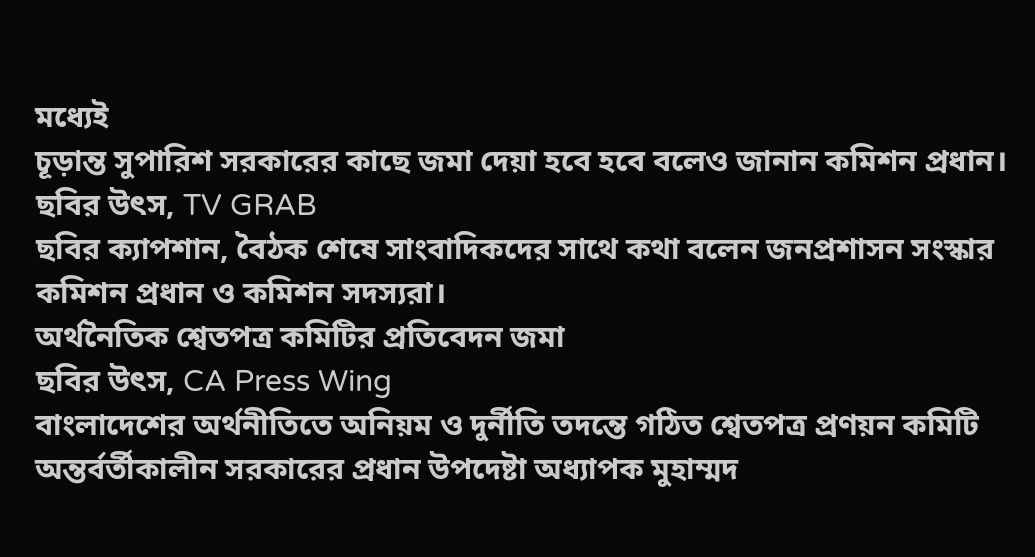মধ্যেই
চূড়ান্ত সুপারিশ সরকারের কাছে জমা দেয়া হবে হবে বলেও জানান কমিশন প্রধান।
ছবির উৎস, TV GRAB
ছবির ক্যাপশান, বৈঠক শেষে সাংবাদিকদের সাথে কথা বলেন জনপ্রশাসন সংস্কার কমিশন প্রধান ও কমিশন সদস্যরা।
অর্থনৈতিক শ্বেতপত্র কমিটির প্রতিবেদন জমা
ছবির উৎস, CA Press Wing
বাংলাদেশের অর্থনীতিতে অনিয়ম ও দুর্নীতি তদন্তে গঠিত শ্বেতপত্র প্রণয়ন কমিটি অন্তর্বর্তীকালীন সরকারের প্রধান উপদেষ্টা অধ্যাপক মুহাম্মদ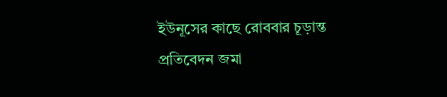ইউনূসের কাছে রোববার চূড়ান্ত প্রতিবেদন জমা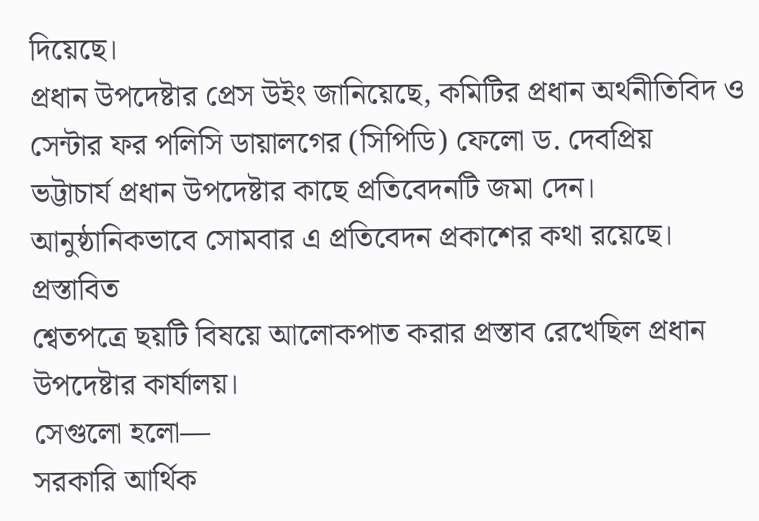দিয়েছে।
প্রধান উপদেষ্টার প্রেস উইং জানিয়েছে, কমিটির প্রধান অর্থনীতিবিদ ও সেন্টার ফর পলিসি ডায়ালগের (সিপিডি) ফেলো ড. দেবপ্রিয়
ভট্টাচার্য প্রধান উপদেষ্টার কাছে প্রতিবেদনটি জমা দেন।
আনুষ্ঠানিকভাবে সোমবার এ প্রতিবেদন প্রকাশের কথা রয়েছে।
প্রস্তাবিত
শ্বেতপত্রে ছয়টি বিষয়ে আলোকপাত করার প্রস্তাব রেখেছিল প্রধান উপদেষ্টার কার্যালয়।
সেগুলো হলো—
সরকারি আর্থিক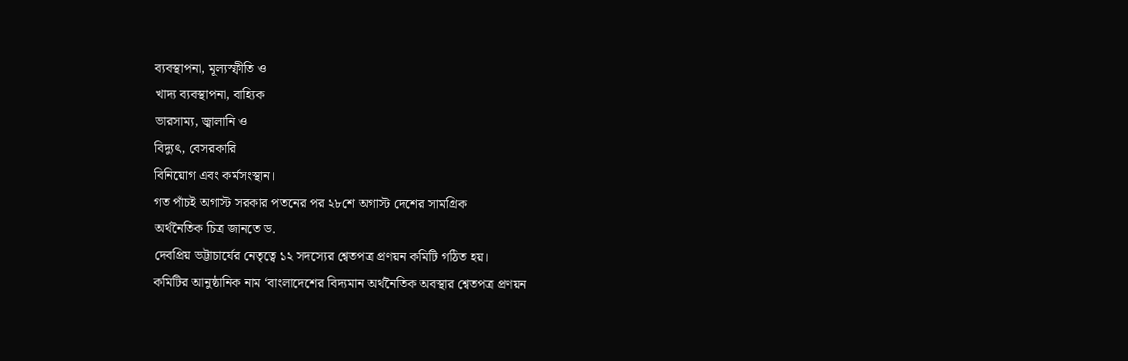ব্যবস্থাপনা, মূল্যস্ফীতি ও
খাদ্য ব্যবস্থাপনা, বাহ্যিক
ভারসাম্য, জ্বালানি ও
বিদ্যুৎ, বেসরকারি
বিনিয়োগ এবং কর্মসংস্থান।
গত পাঁচই অগাস্ট সরকার পতনের পর ২৮শে অগাস্ট দেশের সামগ্রিক
অর্থনৈতিক চিত্র জানতে ড.
দেবপ্রিয় ভট্টাচার্যের নেতৃত্বে ১২ সদস্যের শ্বেতপত্র প্রণয়ন কমিটি গঠিত হয়।
কমিটির আনুষ্ঠানিক নাম ‘বাংলাদেশের বিদ্যমান অর্থনৈতিক অবস্থার শ্বেতপত্র প্রণয়ন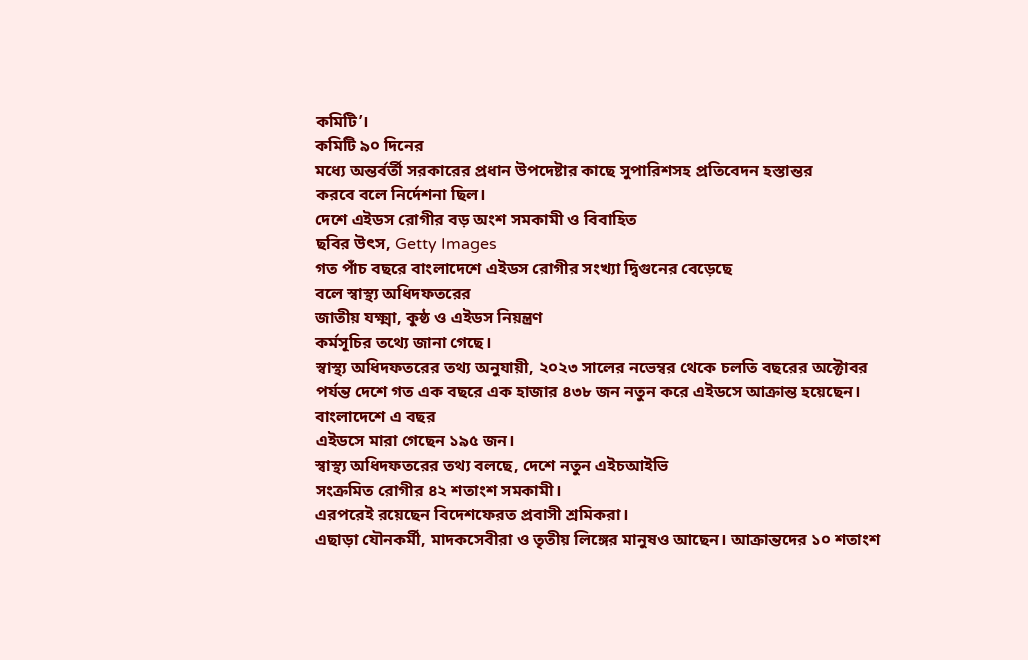কমিটি’।
কমিটি ৯০ দিনের
মধ্যে অন্তর্বর্তী সরকারের প্রধান উপদেষ্টার কাছে সুপারিশসহ প্রতিবেদন হস্তান্তর
করবে বলে নির্দেশনা ছিল।
দেশে এইডস রোগীর বড় অংশ সমকামী ও বিবাহিত
ছবির উৎস, Getty Images
গত পাঁচ বছরে বাংলাদেশে এইডস রোগীর সংখ্যা দ্বিগুনের বেড়েছে
বলে স্বাস্থ্য অধিদফতরের
জাতীয় যক্ষ্মা, কুষ্ঠ ও এইডস নিয়ন্ত্রণ
কর্মসূচির তথ্যে জানা গেছে।
স্বাস্থ্য অধিদফতরের তথ্য অনুযায়ী, ২০২৩ সালের নভেম্বর থেকে চলতি বছরের অক্টোবর
পর্যন্ত দেশে গত এক বছরে এক হাজার ৪৩৮ জন নতুন করে এইডসে আক্রান্ত হয়েছেন।
বাংলাদেশে এ বছর
এইডসে মারা গেছেন ১৯৫ জন।
স্বাস্থ্য অধিদফতরের তথ্য বলছে, দেশে নতুন এইচআইভি
সংক্রমিত রোগীর ৪২ শতাংশ সমকামী।
এরপরেই রয়েছেন বিদেশফেরত প্রবাসী শ্রমিকরা।
এছাড়া যৌনকর্মী, মাদকসেবীরা ও তৃতীয় লিঙ্গের মানুষও আছেন। আক্রান্তদের ১০ শতাংশ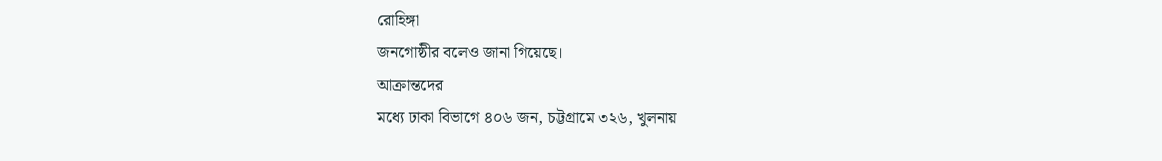রোহিঙ্গা
জনগোষ্ঠীর বলেও জানা গিয়েছে।
আক্রান্তদের
মধ্যে ঢাকা বিভাগে ৪০৬ জন, চট্টগ্রামে ৩২৬, খুলনায়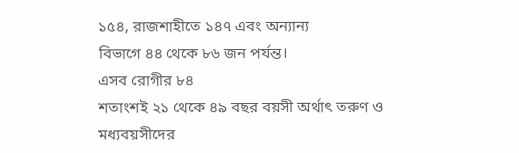১৫৪, রাজশাহীতে ১৪৭ এবং অন্যান্য
বিভাগে ৪৪ থেকে ৮৬ জন পর্যন্ত।
এসব রোগীর ৮৪
শতাংশই ২১ থেকে ৪৯ বছর বয়সী অর্থাৎ তরুণ ও মধ্যবয়সীদের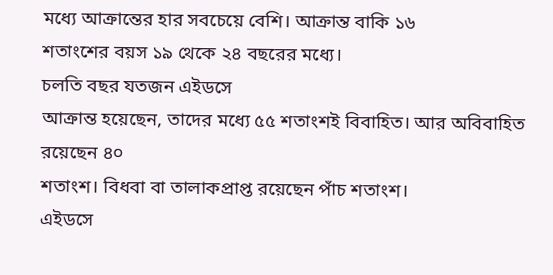মধ্যে আক্রান্তের হার সবচেয়ে বেশি। আক্রান্ত বাকি ১৬
শতাংশের বয়স ১৯ থেকে ২৪ বছরের মধ্যে।
চলতি বছর যতজন এইডসে
আক্রান্ত হয়েছেন, তাদের মধ্যে ৫৫ শতাংশই বিবাহিত। আর অবিবাহিত রয়েছেন ৪০
শতাংশ। বিধবা বা তালাকপ্রাপ্ত রয়েছেন পাঁচ শতাংশ।
এইডসে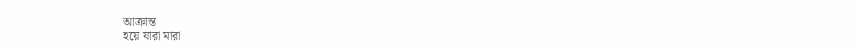আক্রান্ত
হয়ে যারা মারা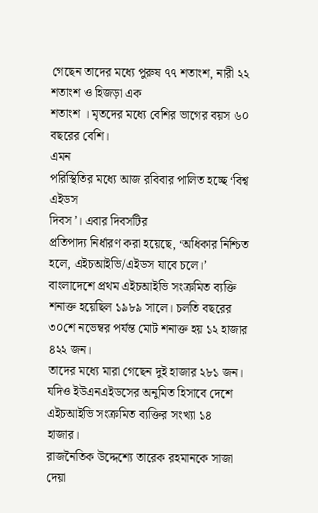গেছেন তাদের মধ্যে পুরুষ ৭৭ শতাংশ, নারী ২২ শতাংশ ও হিজড়া এক
শতাংশ । মৃতদের মধ্যে বেশির ভাগের বয়স ৬০ বছরের বেশি।
এমন
পরিস্থিতির মধ্যে আজ রবিবার পালিত হচ্ছে ‘বিশ্ব এইডস
দিবস’। এবার দিবসটির
প্রতিপাদ্য নির্ধারণ করা হয়েছে, ‘অধিকার নিশ্চিত হলে, এইচআইভি/এইডস যাবে চলে।’
বাংলাদেশে প্রথম এইচআইভি সংক্রমিত ব্যক্তি শনাক্ত হয়েছিল ১৯৮৯ সালে। চলতি বছরের ৩০শে নভেম্বর পর্যন্ত মোট শনাক্ত হয় ১২ হাজার ৪২২ জন।
তাদের মধ্যে মারা গেছেন দুই হাজার ২৮১ জন।
যদিও ইউএনএইডসের অনুমিত হিসাবে দেশে এইচআইভি সংক্রমিত ব্যক্তির সংখ্যা ১৪ হাজার।
রাজনৈতিক উদ্দেশ্যে তারেক রহমানকে সাজা দেয়া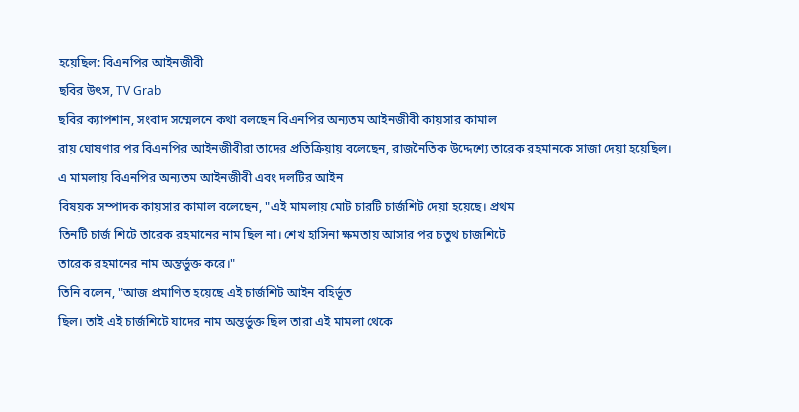হয়েছিল: বিএনপির আইনজীবী
ছবির উৎস, TV Grab
ছবির ক্যাপশান, সংবাদ সম্মেলনে কথা বলছেন বিএনপির অন্যতম আইনজীবী কায়সার কামাল
রায় ঘোষণার পর বিএনপির আইনজীবীরা তাদের প্রতিক্রিয়ায় বলেছেন, রাজনৈতিক উদ্দেশ্যে তারেক রহমানকে সাজা দেয়া হয়েছিল।
এ মামলায় বিএনপির অন্যতম আইনজীবী এবং দলটির আইন
বিষয়ক সম্পাদক কায়সার কামাল বলেছেন, "এই মামলায় মোট চারটি চার্জশিট দেয়া হয়েছে। প্রথম
তিনটি চার্জ শিটে তারেক রহমানের নাম ছিল না। শেখ হাসিনা ক্ষমতায় আসার পর চতুথ চাজশিটে
তারেক রহমানের নাম অন্তর্ভুক্ত করে।"
তিনি বলেন, "আজ প্রমাণিত হয়েছে এই চার্জশিট আইন বহির্ভূত
ছিল। তাই এই চার্জশিটে যাদের নাম অন্তর্ভুক্ত ছিল তারা এই মামলা থেকে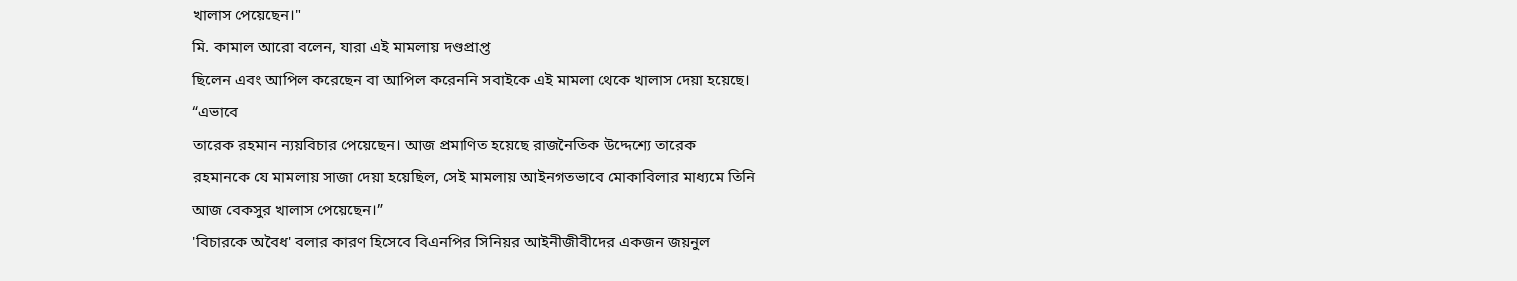খালাস পেয়েছেন।"
মি. কামাল আরো বলেন, যারা এই মামলায় দণ্ডপ্রাপ্ত
ছিলেন এবং আপিল করেছেন বা আপিল করেননি সবাইকে এই মামলা থেকে খালাস দেয়া হয়েছে।
“এভাবে
তারেক রহমান ন্যয়বিচার পেয়েছেন। আজ প্রমাণিত হয়েছে রাজনৈতিক উদ্দেশ্যে তারেক
রহমানকে যে মামলায় সাজা দেয়া হয়েছিল, সেই মামলায় আইনগতভাবে মোকাবিলার মাধ্যমে তিনি
আজ বেকসুর খালাস পেয়েছেন।”
'বিচারকে অবৈধ' বলার কারণ হিসেবে বিএনপির সিনিয়র আইনীজীবীদের একজন জয়নুল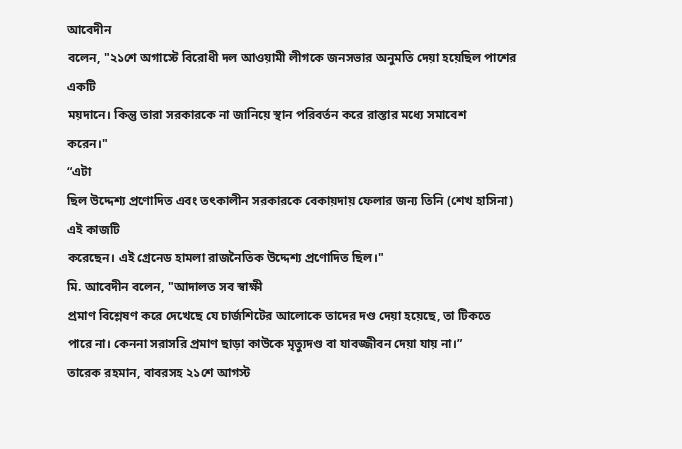আবেদীন
বলেন, "২১শে অগাস্টে বিরোধী দল আওয়ামী লীগকে জনসভার অনুমতি দেয়া হয়েছিল পাশের একটি
ময়দানে। কিন্তু তারা সরকারকে না জানিয়ে স্থান পরিবর্তন করে রাস্তার মধ্যে সমাবেশ
করেন।"
“এটা
ছিল উদ্দেশ্য প্রণোদিত এবং তৎকালীন সরকারকে বেকায়দায় ফেলার জন্য তিনি (শেখ হাসিনা) এই কাজটি
করেছেন। এই গ্রেনেড হামলা রাজনৈতিক উদ্দেশ্য প্রণোদিত ছিল।"
মি. আবেদীন বলেন, "আদালত সব স্বাক্ষী
প্রমাণ বিশ্লেষণ করে দেখেছে যে চার্জশিটের আলোকে তাদের দণ্ড দেয়া হয়েছে, তা টিকতে
পারে না। কেননা সরাসরি প্রমাণ ছাড়া কাউকে মৃত্যুদণ্ড বা যাবজ্জীবন দেয়া যায় না।”
তারেক রহমান, বাবরসহ ২১শে আগস্ট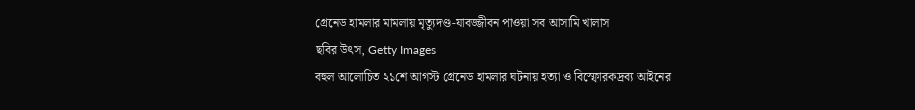গ্রেনেড হামলার মামলায় মৃত্যুদণ্ড-যাবজ্জীবন পাওয়া সব আসামি খালাস
ছবির উৎস, Getty Images
বহুল আলোচিত ২১শে আগস্ট গ্রেনেড হামলার ঘটনায় হত্যা ও বিস্ফোরকদ্রব্য আইনের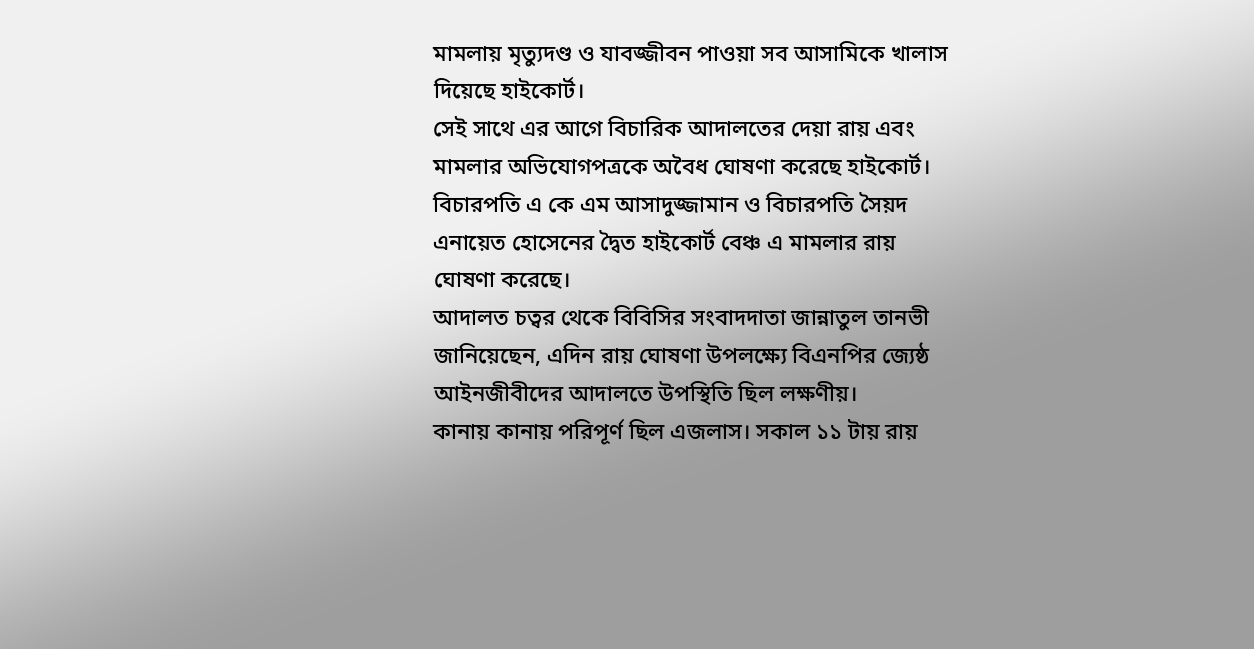মামলায় মৃত্যুদণ্ড ও যাবজ্জীবন পাওয়া সব আসামিকে খালাস দিয়েছে হাইকোর্ট।
সেই সাথে এর আগে বিচারিক আদালতের দেয়া রায় এবং মামলার অভিযোগপত্রকে অবৈধ ঘোষণা করেছে হাইকোর্ট।
বিচারপতি এ কে এম আসাদুজ্জামান ও বিচারপতি সৈয়দ এনায়েত হোসেনের দ্বৈত হাইকোর্ট বেঞ্চ এ মামলার রায় ঘোষণা করেছে।
আদালত চত্বর থেকে বিবিসির সংবাদদাতা জান্নাতুল তানভী জানিয়েছেন, এদিন রায় ঘোষণা উপলক্ষ্যে বিএনপির জ্যেষ্ঠ আইনজীবীদের আদালতে উপস্থিতি ছিল লক্ষণীয়।
কানায় কানায় পরিপূর্ণ ছিল এজলাস। সকাল ১১ টায় রায়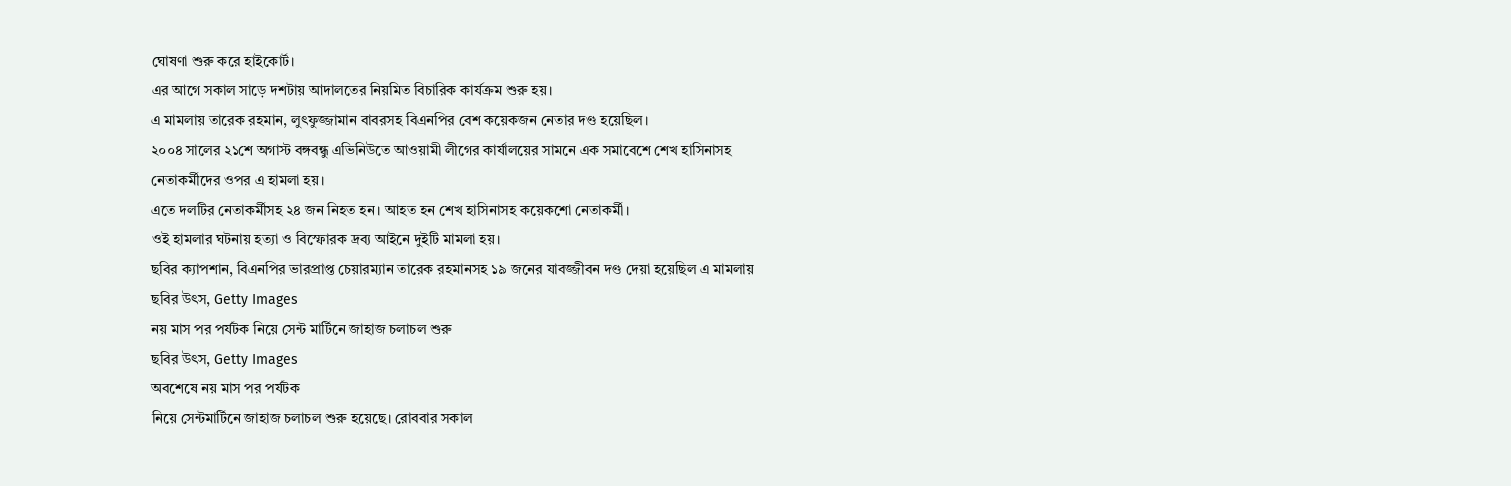ঘোষণা শুরু করে হাইকোর্ট।
এর আগে সকাল সাড়ে দশটায় আদালতের নিয়মিত বিচারিক কার্যক্রম শুরু হয়।
এ মামলায় তারেক রহমান, লুৎফুজ্জামান বাবরসহ বিএনপির বেশ কয়েকজন নেতার দণ্ড হয়েছিল।
২০০৪ সালের ২১শে অগাস্ট বঙ্গবন্ধু এভিনিউতে আওয়ামী লীগের কার্যালয়ের সামনে এক সমাবেশে শেখ হাসিনাসহ নেতাকর্মীদের ওপর এ হামলা হয়।
এতে দলটির নেতাকর্মীসহ ২৪ জন নিহত হন। আহত হন শেখ হাসিনাসহ কয়েকশো নেতাকর্মী।
ওই হামলার ঘটনায় হত্যা ও বিস্ফোরক দ্রব্য আইনে দুইটি মামলা হয়।
ছবির ক্যাপশান, বিএনপির ভারপ্রাপ্ত চেয়ারম্যান তারেক রহমানসহ ১৯ জনের যাবজ্জীবন দণ্ড দেয়া হয়েছিল এ মামলায়
ছবির উৎস, Getty Images
নয় মাস পর পর্যটক নিয়ে সেন্ট মার্টিনে জাহাজ চলাচল শুরু
ছবির উৎস, Getty Images
অবশেষে নয় মাস পর পর্যটক
নিয়ে সেন্টমার্টিনে জাহাজ চলাচল শুরু হয়েছে। রোববার সকাল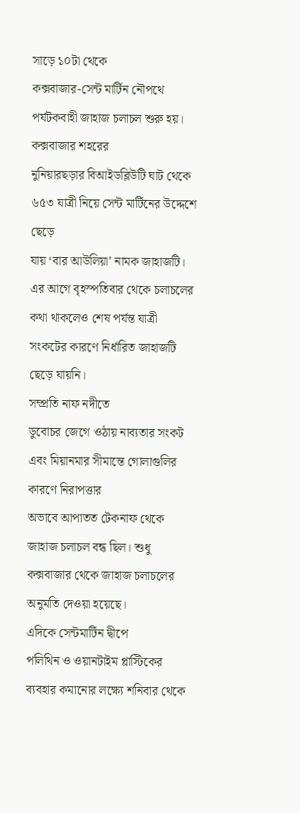সাড়ে ১০টা থেকে
কক্সবাজার-সেন্ট মার্টিন নৌপথে পর্যটকবাহী জাহাজ চলাচল শুরু হয়।
কক্সবাজার শহরের
নুনিয়ারছড়ার বিআইডব্লিউটি ঘাট থেকে ৬৫৩ যাত্রী নিয়ে সেন্ট মার্টিনের উদ্দেশে ছেড়ে
যায় ‘বার আউলিয়া’ নামক জাহাজটি।
এর আগে বৃহস্পতিবার থেকে চলাচলের কথা থাকলেও শেষ পর্যন্ত যাত্রী
সংকটের কারণে নির্ধারিত জাহাজটি ছেড়ে যায়নি।
সম্প্রতি নাফ নদীতে
ডুবোচর জেগে ওঠায় নাব্যতার সংকট এবং মিয়ানমার সীমান্তে গোলাগুলির কারণে নিরাপত্তার
অভাবে আপাতত টেকনাফ থেকে জাহাজ চলাচল বন্ধ ছিল। শুধু কক্সবাজার থেকে জাহাজ চলাচলের
অনুমতি দেওয়া হয়েছে।
এদিকে সেন্টমার্টিন দ্বীপে
পলিথিন ও ওয়ানটাইম প্লাস্টিকের ব্যবহার কমানোর লক্ষ্যে শনিবার থেকে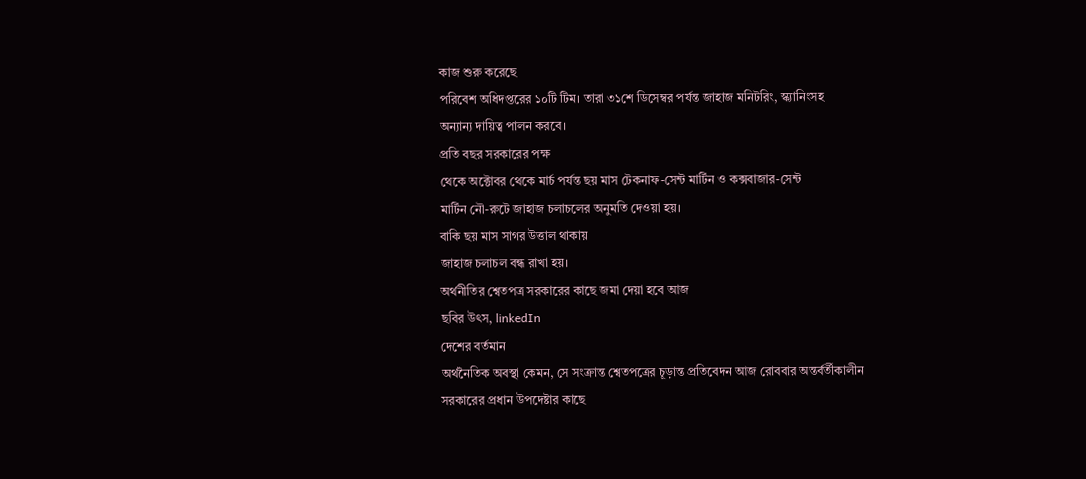কাজ শুরু করেছে
পরিবেশ অধিদপ্তরের ১০টি টিম। তারা ৩১শে ডিসেম্বর পর্যন্ত জাহাজ মনিটরিং, স্ক্যানিংসহ
অন্যান্য দায়িত্ব পালন করবে।
প্রতি বছর সরকারের পক্ষ
থেকে অক্টোবর থেকে মার্চ পর্যন্ত ছয় মাস টেকনাফ-সেন্ট মার্টিন ও কক্সবাজার-সেন্ট
মার্টিন নৌ-রুটে জাহাজ চলাচলের অনুমতি দেওয়া হয়।
বাকি ছয় মাস সাগর উত্তাল থাকায়
জাহাজ চলাচল বন্ধ রাখা হয়।
অর্থনীতির শ্বেতপত্র সরকারের কাছে জমা দেয়া হবে আজ
ছবির উৎস, linkedIn
দেশের বর্তমান
অর্থনৈতিক অবস্থা কেমন, সে সংক্রান্ত শ্বেতপত্রের চূড়ান্ত প্রতিবেদন আজ রোববার অন্তর্বর্তীকালীন
সরকারের প্রধান উপদেষ্টার কাছে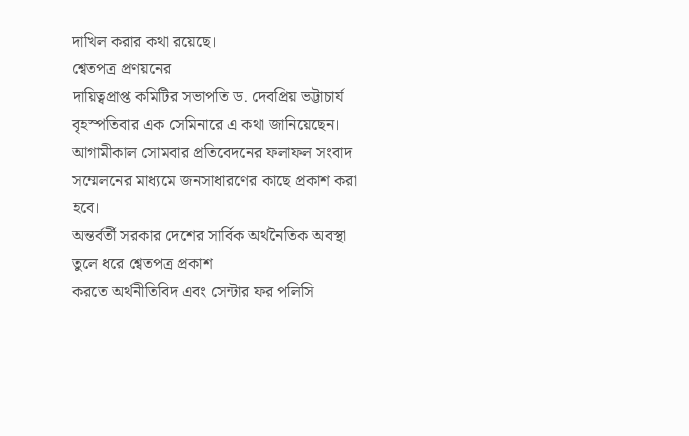দাখিল করার কথা রয়েছে।
শ্বেতপত্র প্রণয়নের
দায়িত্বপ্রাপ্ত কমিটির সভাপতি ড. দেবপ্রিয় ভট্টাচার্য বৃহস্পতিবার এক সেমিনারে এ কথা জানিয়েছেন।
আগামীকাল সোমবার প্রতিবেদনের ফলাফল সংবাদ সম্মেলনের মাধ্যমে জনসাধারণের কাছে প্রকাশ করা হবে।
অন্তর্বর্তী সরকার দেশের সার্বিক অর্থনৈতিক অবস্থা তুলে ধরে শ্বেতপত্র প্রকাশ
করতে অর্থনীতিবিদ এবং সেন্টার ফর পলিসি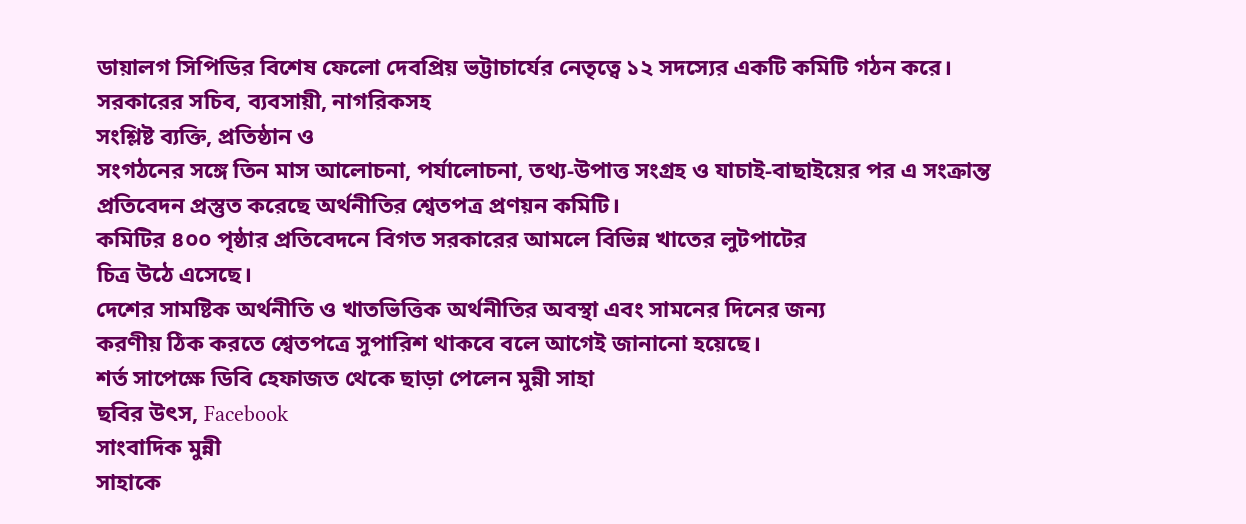ডায়ালগ সিপিডির বিশেষ ফেলো দেবপ্রিয় ভট্টাচার্যের নেতৃত্বে ১২ সদস্যের একটি কমিটি গঠন করে।
সরকারের সচিব, ব্যবসায়ী, নাগরিকসহ
সংশ্লিষ্ট ব্যক্তি, প্রতিষ্ঠান ও
সংগঠনের সঙ্গে তিন মাস আলোচনা, পর্যালোচনা, তথ্য-উপাত্ত সংগ্রহ ও যাচাই-বাছাইয়ের পর এ সংক্রান্ত
প্রতিবেদন প্রস্তুত করেছে অর্থনীতির শ্বেতপত্র প্রণয়ন কমিটি।
কমিটির ৪০০ পৃষ্ঠার প্রতিবেদনে বিগত সরকারের আমলে বিভিন্ন খাতের লুটপাটের
চিত্র উঠে এসেছে।
দেশের সামষ্টিক অর্থনীতি ও খাতভিত্তিক অর্থনীতির অবস্থা এবং সামনের দিনের জন্য
করণীয় ঠিক করতে শ্বেতপত্রে সুপারিশ থাকবে বলে আগেই জানানো হয়েছে।
শর্ত সাপেক্ষে ডিবি হেফাজত থেকে ছাড়া পেলেন মুন্নী সাহা
ছবির উৎস, Facebook
সাংবাদিক মুন্নী
সাহাকে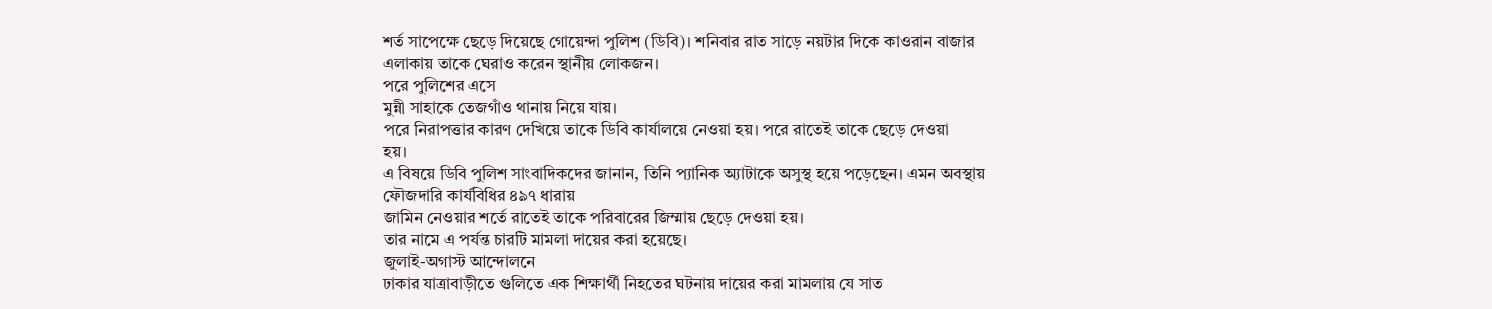শর্ত সাপেক্ষে ছেড়ে দিয়েছে গোয়েন্দা পুলিশ (ডিবি)। শনিবার রাত সাড়ে নয়টার দিকে কাওরান বাজার এলাকায় তাকে ঘেরাও করেন স্থানীয় লোকজন।
পরে পুলিশের এসে
মুন্নী সাহাকে তেজগাঁও থানায় নিয়ে যায়।
পরে নিরাপত্তার কারণ দেখিয়ে তাকে ডিবি কার্যালয়ে নেওয়া হয়। পরে রাতেই তাকে ছেড়ে দেওয়া
হয়।
এ বিষয়ে ডিবি পুলিশ সাংবাদিকদের জানান, তিনি প্যানিক অ্যাটাকে অসুস্থ হয়ে পড়েছেন। এমন অবস্থায় ফৌজদারি কার্যবিধির ৪৯৭ ধারায়
জামিন নেওয়ার শর্তে রাতেই তাকে পরিবারের জিম্মায় ছেড়ে দেওয়া হয়।
তার নামে এ পর্যন্ত চারটি মামলা দায়ের করা হয়েছে।
জুলাই-অগাস্ট আন্দোলনে
ঢাকার যাত্রাবাড়ীতে গুলিতে এক শিক্ষার্থী নিহতের ঘটনায় দায়ের করা মামলায় যে সাত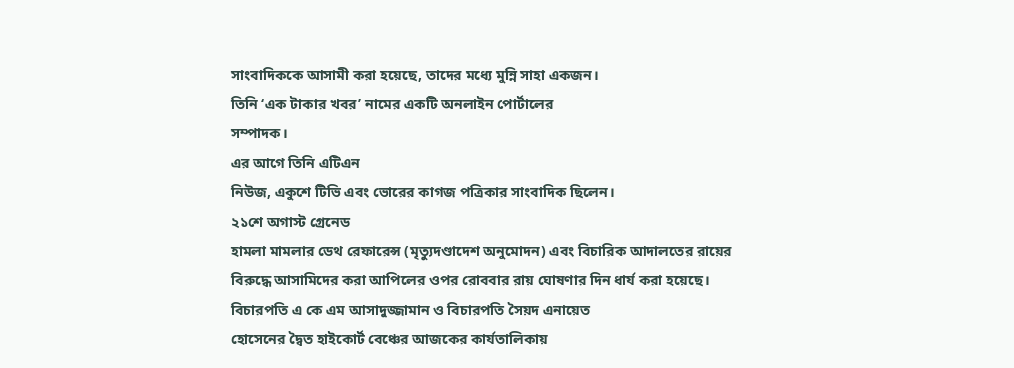সাংবাদিককে আসামী করা হয়েছে, তাদের মধ্যে মুন্নি সাহা একজন।
তিনি ‘এক টাকার খবর’ নামের একটি অনলাইন পোর্টালের
সম্পাদক।
এর আগে তিনি এটিএন
নিউজ, একুশে টিভি এবং ভোরের কাগজ পত্রিকার সাংবাদিক ছিলেন।
২১শে অগাস্ট গ্রেনেড
হামলা মামলার ডেথ রেফারেন্স (মৃত্যুদণ্ডাদেশ অনুমোদন) এবং বিচারিক আদালতের রায়ের
বিরুদ্ধে আসামিদের করা আপিলের ওপর রোববার রায় ঘোষণার দিন ধার্য করা হয়েছে।
বিচারপতি এ কে এম আসাদুজ্জামান ও বিচারপতি সৈয়দ এনায়েত
হোসেনের দ্বৈত হাইকোর্ট বেঞ্চের আজকের কার্যতালিকায়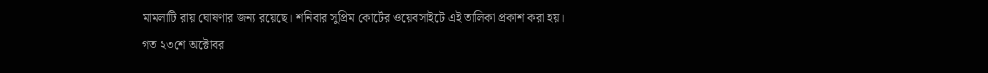মামলাটি রায় ঘোষণার জন্য রয়েছে। শনিবার সুপ্রিম কোর্টের ওয়েবসাইটে এই তালিকা প্রকাশ করা হয়।
গত ২৩শে অক্টোবর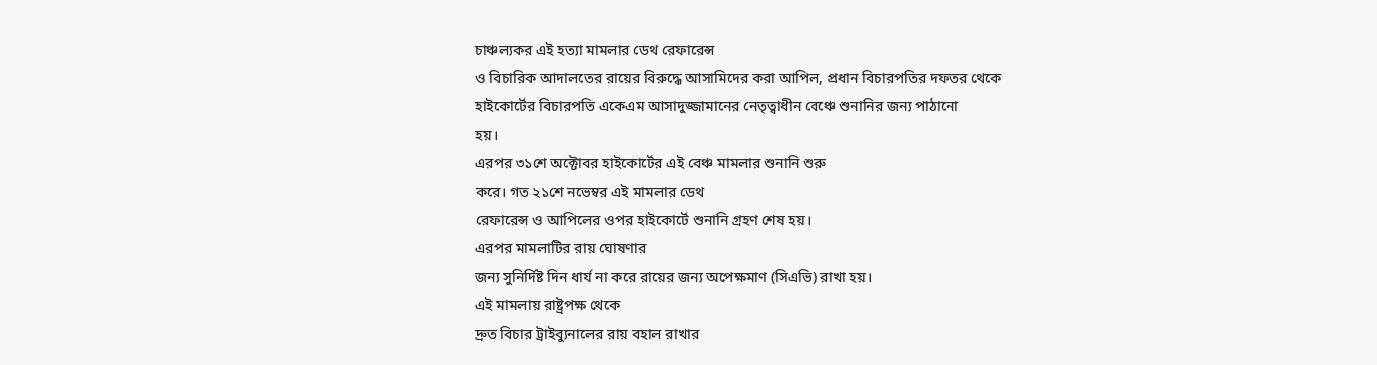চাঞ্চল্যকর এই হত্যা মামলার ডেথ রেফারেন্স
ও বিচারিক আদালতের রায়ের বিরুদ্ধে আসামিদের করা আপিল, প্রধান বিচারপতির দফতর থেকে
হাইকোর্টের বিচারপতি একেএম আসাদুজ্জামানের নেতৃত্বাধীন বেঞ্চে শুনানির জন্য পাঠানো
হয়।
এরপর ৩১শে অক্টোবর হাইকোর্টের এই বেঞ্চ মামলার শুনানি শুরু
করে। গত ২১শে নভেম্বর এই মামলার ডেথ
রেফারেন্স ও আপিলের ওপর হাইকোর্টে শুনানি গ্রহণ শেষ হয়।
এরপর মামলাটির রায় ঘোষণার
জন্য সুনির্দিষ্ট দিন ধার্য না করে রায়ের জন্য অপেক্ষমাণ (সিএভি) রাখা হয়।
এই মামলায় রাষ্ট্রপক্ষ থেকে
দ্রুত বিচার ট্রাইব্যুনালের রায় বহাল রাখার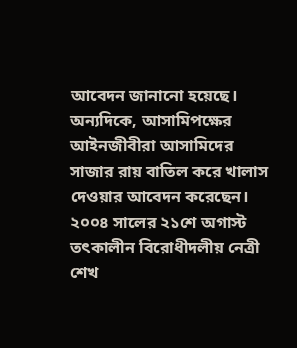আবেদন জানানো হয়েছে।
অন্যদিকে, আসামিপক্ষের আইনজীবীরা আসামিদের সাজার রায় বাতিল করে খালাস দেওয়ার আবেদন করেছেন।
২০০৪ সালের ২১শে অগাস্ট তৎকালীন বিরোধীদলীয় নেত্রী শেখ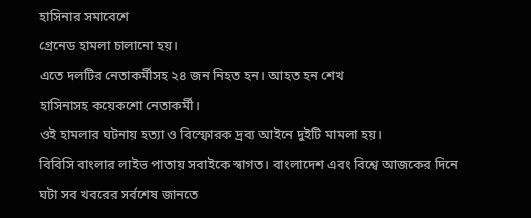হাসিনার সমাবেশে
গ্রেনেড হামলা চালানো হয়।
এতে দলটির নেতাকর্মীসহ ২৪ জন নিহত হন। আহত হন শেখ
হাসিনাসহ কয়েকশো নেতাকর্মী।
ওই হামলার ঘটনায় হত্যা ও বিস্ফোরক দ্রব্য আইনে দুইটি মামলা হয়।
বিবিসি বাংলার লাইভ পাতায় সবাইকে স্বাগত। বাংলাদেশ এবং বিশ্বে আজকের দিনে ঘটা সব খবরের সর্বশেষ জানতে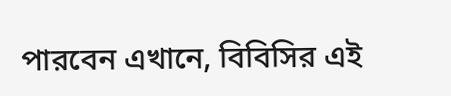পারবেন এখানে, বিবিসির এই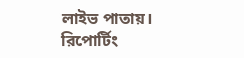লাইভ পাতায়। রিপোর্টিং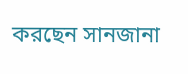করছেন সানজানা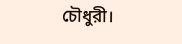চৌধুরী।